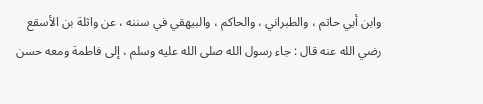وابن أبي حاتم ، والطبراني ، والحاكم ، والبيهقي في سننه ، عن واثلة بن الأسقع
رضي الله عنه قال : جاء رسول الله صلى الله عليه وسلم ، إلى فاطمة ومعه حسن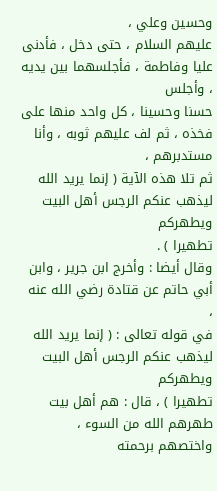وحسين وعلي ،
عليهم السلام ، حتى دخل ، فأدنى عليا وفاطمة ، فأجلسهما بين يديه ، وأجلس
حسنا وحسينا ، كل واحد منها على فخذه ، ثم لف عليهم ثوبه ، وأنا مستدبرهم ،
ثم تلا هذه الآية ( إنما يريد الله ليذهب عنكم الرجس أهل البيت ويطهركم
تطهيرا ) .
وقال أيضا : وأخرج ابن جرير ، وابن أبي حاتم عن قتادة رضي الله عنه ،
في قوله تعالى : ( إنما يريد الله ليذهب عنكم الرجس أهل البيت ويطهركم
تطهيرا ) ، قال : هم أهل بيت طهرهم الله من السوء ، واختصهم برحمته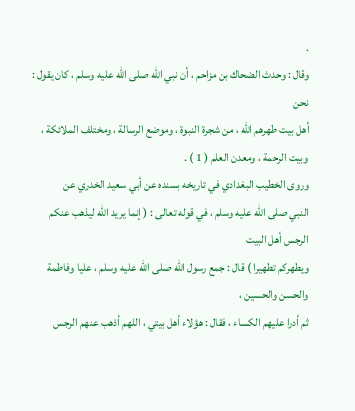.
وقال : وحدث الضحاك بن مزاحم ، أن نبي الله صلى الله عليه وسلم ، كان يقول : نحن
أهل بيت طهرهم الله ، من شجرة النبوة ، وموضع الرسالة ، ومختلف الملائكة ،
وبيت الرحمة ، ومعدن العلم ( 1 ) .
وروى الخطيب البغدادي في تاريخه بسنده عن أبي سعيد الخدري عن
النبي صلى الله عليه وسلم ، في قوله تعالى : ( إنما يريد الله ليذهب عنكم الرجس أهل البيت
ويطهركم تطهيرا ) قال : جمع رسول الله صلى الله عليه وسلم ، عليا وفاطمة والحسن والحسين ،
ثم أدرا عليهم الكساء ، فقال : هؤلاء أهل بيتي ، اللهم أذهب عنهم الرجس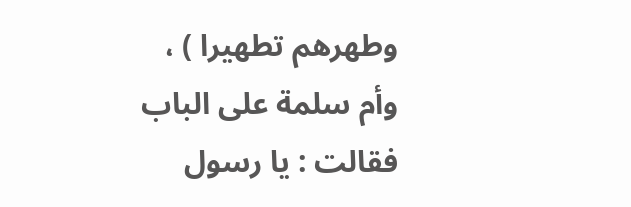وطهرهم تطهيرا ) ، وأم سلمة على الباب فقالت : يا رسول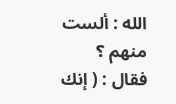الله : ألست منهم ؟
فقال : ( إنك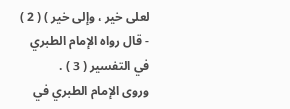لعلى خير ، وإلى خير ) ( 2 ) - قال رواه الإمام الطبري في التفسير ( 3 ) .
وروى الإمام الطبري في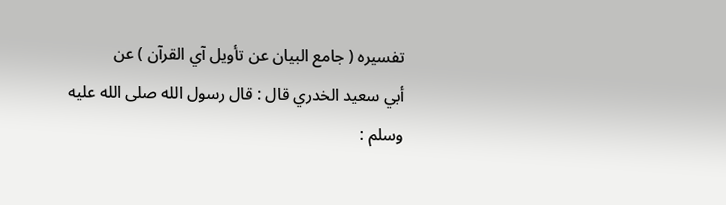تفسيره ( جامع البيان عن تأويل آي القرآن ) عن
أبي سعيد الخدري قال : قال رسول الله صلى الله عليه وسلم :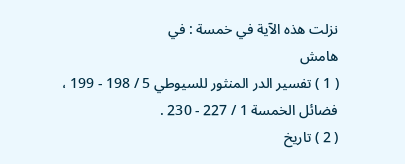نزلت هذه الآية في خمسة : في
هامش
( 1 ) تفسير الدر المنثور للسيوطي 5 / 198 - 199 ، فضائل الخمسة 1 / 227 - 230 .
( 2 ) تاريخ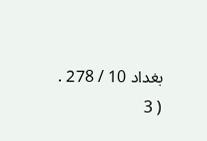بغداد 10 / 278 .
( 3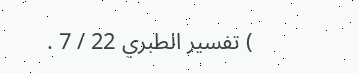) تفسير الطبري 22 / 7 .